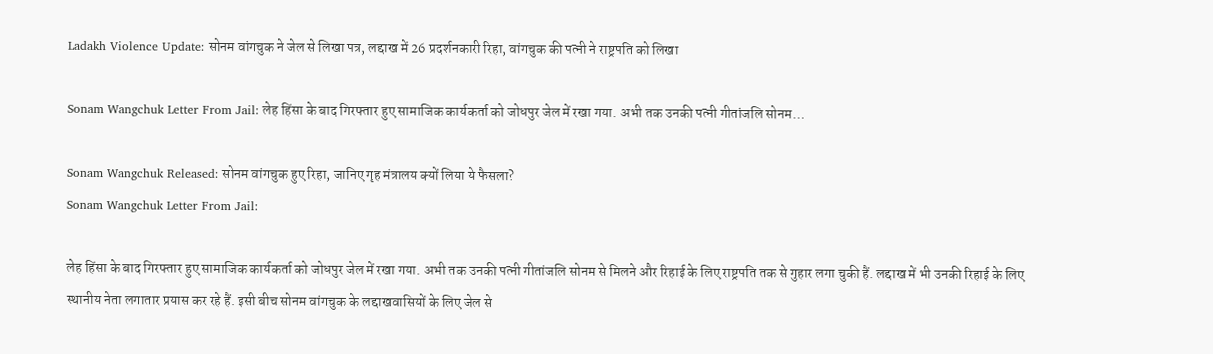Ladakh Violence Update: सोनम वांगचुक ने जेल से लिखा पत्र, लद्दाख में 26 प्रदर्शनकारी रिहा, वांगचुक की पत्नी ने राष्ट्रपति को लिखा

Sonam Wangchuk Letter From Jail: लेह हिंसा के बाद गिरफ्तार हुए सामाजिक कार्यकर्ता को जोधपुर जेल में रखा गया. अभी तक उनकी पत्नी गीतांजलि सोनम…

Sonam Wangchuk Released: सोनम वांगचुक हुए रिहा, जानिए गृह मंत्रालय क्यों लिया ये फैसला?
Sonam Wangchuk Letter From Jail:

लेह हिंसा के बाद गिरफ्तार हुए सामाजिक कार्यकर्ता को जोधपुर जेल में रखा गया. अभी तक उनकी पत्नी गीतांजलि सोनम से मिलने और रिहाई के लिए राष्ट्रपति तक से गुहार लगा चुकी हैं. लद्दाख में भी उनकी रिहाई के लिए स्थानीय नेता लगातार प्रयास कर रहे हैं. इसी बीच सोनम वांगचुक के लद्दाखवासियों के लिए जेल से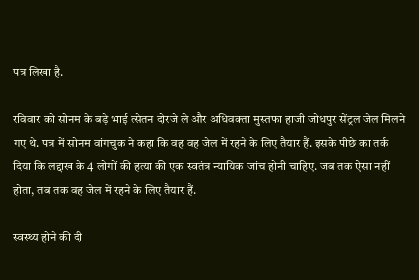पत्र लिखा है.

रविवार को सोनम के बड़े भाई त्सेतन दोरजे ले और अधिवक्ता मुस्तफा हाजी जोधपुर सेंट्रल जेल मिलने गए थे. पत्र में सोनम वांगचुक ने कहा कि वह वह जेल में रहने के लिए तैयार हैं. इसके पीछे का तर्क दिया कि लद्दाख के 4 लोगों की हत्या की एक स्वतंत्र न्यायिक जांच होनी चाहिए. जब तक ऐसा नहीं होता, तब तक वह जेल में रहने के लिए तैयार हैं.

स्वस्थ्य होने की दी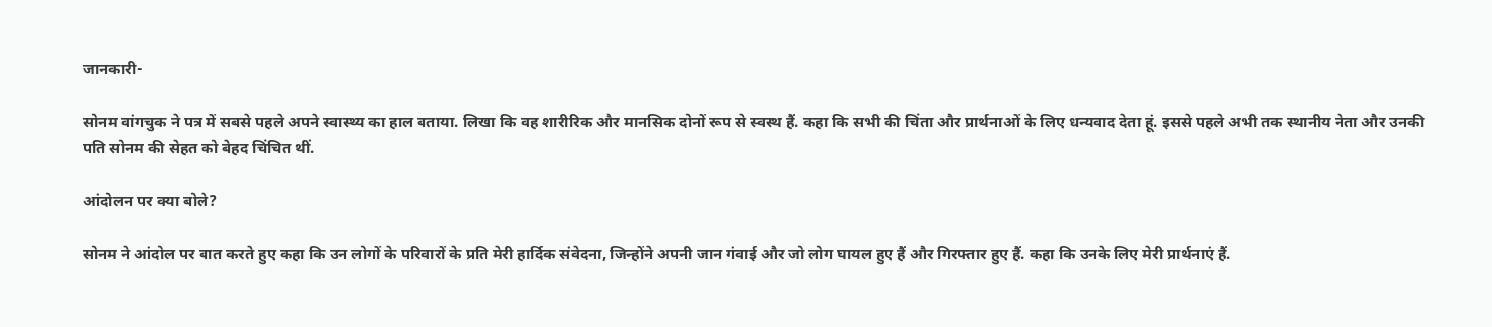जानकारी-

सोनम वांगचुक ने पत्र में सबसे पहले अपने स्वास्थ्य का हाल बताया. लिखा कि वह शारीरिक और मानसिक दोनों रूप से स्वस्थ हैं. कहा कि सभी की चिंता और प्रार्थनाओं के लिए धन्यवाद देता हूं. इससे पहले अभी तक स्थानीय नेता और उनकी पति सोनम की सेहत को बेहद चिंचित थीं.

आंदोलन पर क्या बोले?

सोनम ने आंदोल पर बात करते हुए कहा कि उन लोगों के परिवारों के प्रति मेरी हार्दिक संवेदना, जिन्होंने अपनी जान गंवाई और जो लोग घायल हुए हैं और गिरफ्तार हुए हैं. कहा कि उनके लिए मेरी प्रार्थनाएं हैं.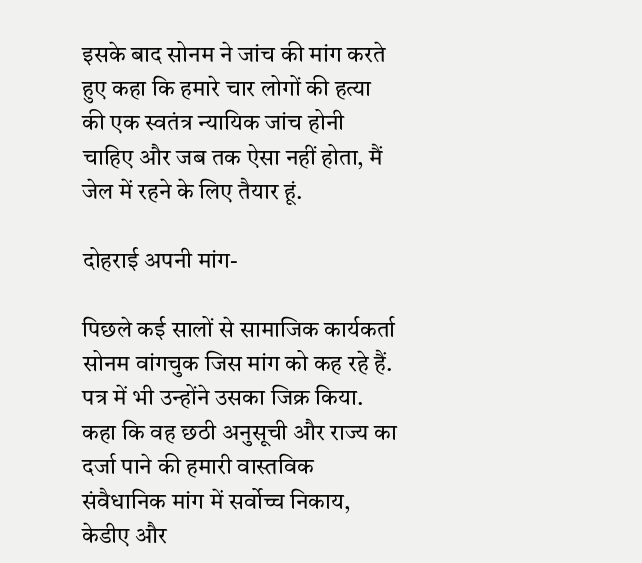इसके बाद सोनम ने जांच की मांग करते हुए कहा कि हमारे चार लोगों की हत्या की एक स्वतंत्र न्यायिक जांच होनी चाहिए और जब तक ऐसा नहीं होता, मैं जेल में रहने के लिए तैयार हूं.

दोहराई अपनी मांग-

पिछले कई सालों से सामाजिक कार्यकर्ता सोनम वांगचुक जिस मांग को कह रहे हैं. पत्र में भी उन्होंने उसका जिक्र किया. कहा कि वह छठी अनुसूची और राज्य का दर्जा पाने की हमारी वास्तविक संवैधानिक मांग में सर्वोच्च निकाय, केडीए और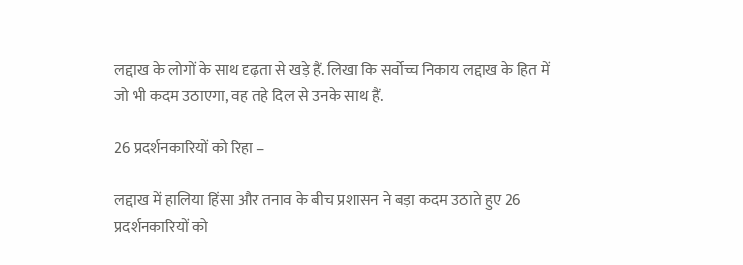लद्दाख के लोगों के साथ दृढ़ता से खड़े हैं. लिखा कि सर्वोच्च निकाय लद्दाख के हित में जो भी कदम उठाएगा, वह तहे दिल से उनके साथ हैं.

26 प्रदर्शनकारियों को रिहा –

लद्दाख में हालिया हिंसा और तनाव के बीच प्रशासन ने बड़ा कदम उठाते हुए 26 प्रदर्शनकारियों को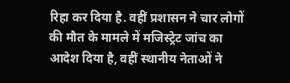रिहा कर दिया है. वहीं प्रशासन ने चार लोगों की मौत के मामले में मजिस्ट्रेट जांच का आदेश दिया है, वहीं स्थानीय नेताओं ने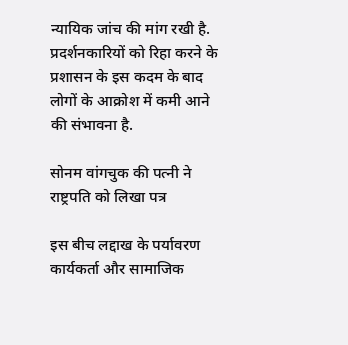न्यायिक जांच की मांग रखी है. प्रदर्शनकारियों को रिहा करने के प्रशासन के इस कदम के बाद लोगों के आक्रोश में कमी आने की संभावना है.

सोनम वांगचुक की पत्नी ने राष्ट्रपति को लिखा पत्र

इस बीच लद्दाख के पर्यावरण कार्यकर्ता और सामाजिक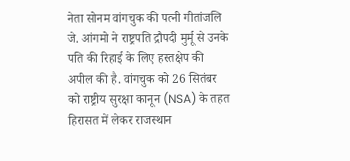नेता सोनम वांगचुक की पत्नी गीतांजलि जे. आंगमो ने राष्ट्रपति द्रौपदी मुर्मू से उनके पति की रिहाई के लिए हस्तक्षेप की अपील की है. वांगचुक को 26 सितंबर को राष्ट्रीय सुरक्षा कानून (NSA) के तहत हिरासत में लेकर राजस्थान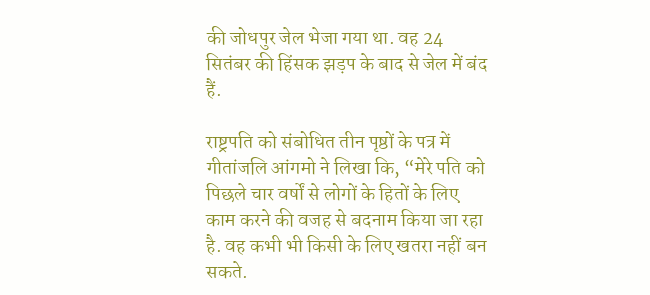की जोधपुर जेल भेजा गया था. वह 24 सितंबर की हिंसक झड़प के बाद से जेल में बंद हैं.

राष्ट्रपति को संबोधित तीन पृष्ठों के पत्र में गीतांजलि आंगमो ने लिखा कि, “मेरे पति को पिछले चार वर्षों से लोगों के हितों के लिए काम करने की वजह से बदनाम किया जा रहा है. वह कभी भी किसी के लिए खतरा नहीं बन सकते.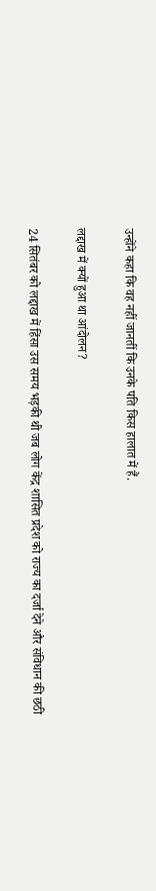उन्होंने कहा कि वह नहीं जानतीं कि उनके पति किस हालात में हैं.

लद्दाख में क्यों हुआ था आंदोलन?

24 सितंबर को लद्दाख में हिंसा उस समय भड़की थी जब लोग केंद्र शासित प्रदेश को राज्य का दर्जा देने और संविधान की छठी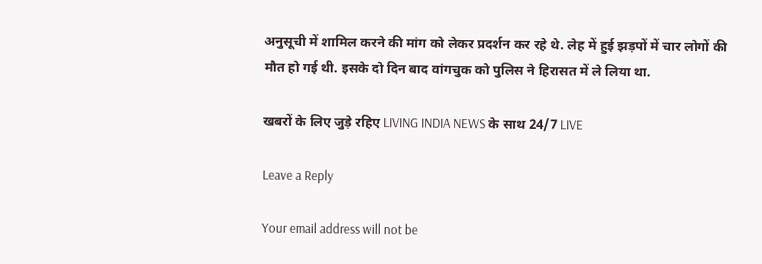अनुसूची में शामिल करने की मांग को लेकर प्रदर्शन कर रहे थे. लेह में हुई झड़पों में चार लोगों की मौत हो गई थी. इसके दो दिन बाद वांगचुक को पुलिस ने हिरासत में ले लिया था.

खबरों के लिए जुड़े रहिए LIVING INDIA NEWS के साथ 24/7 LIVE

Leave a Reply

Your email address will not be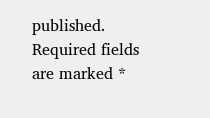published. Required fields are marked *